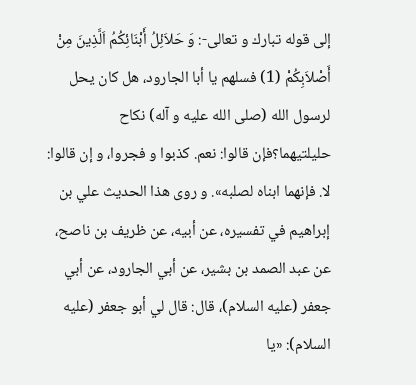إلى قوله تبارك و تعالى-: وَ حَلاَئِلُ أَبْنَائِكُمُ اَلَّذِينَ مِنْ أَصْلاَبِكُمْ (1) فسلهم يا أبا الجارود، هل كان يحل لرسول الله (صلى الله عليه و آله) نكاح حليلتيهما؟فإن قالوا: نعم. كذبوا و فجروا، و إن قالوا: لا. فإنهما ابناه لصلبه». و روى هذا الحديث علي بن إبراهيم في تفسيره، عن أبيه، عن ظريف بن ناصح، عن عبد الصمد بن بشير، عن أبي الجارود، عن أبي جعفر (عليه السلام)، قال: قال لي أبو جعفر (عليه السلام): «يا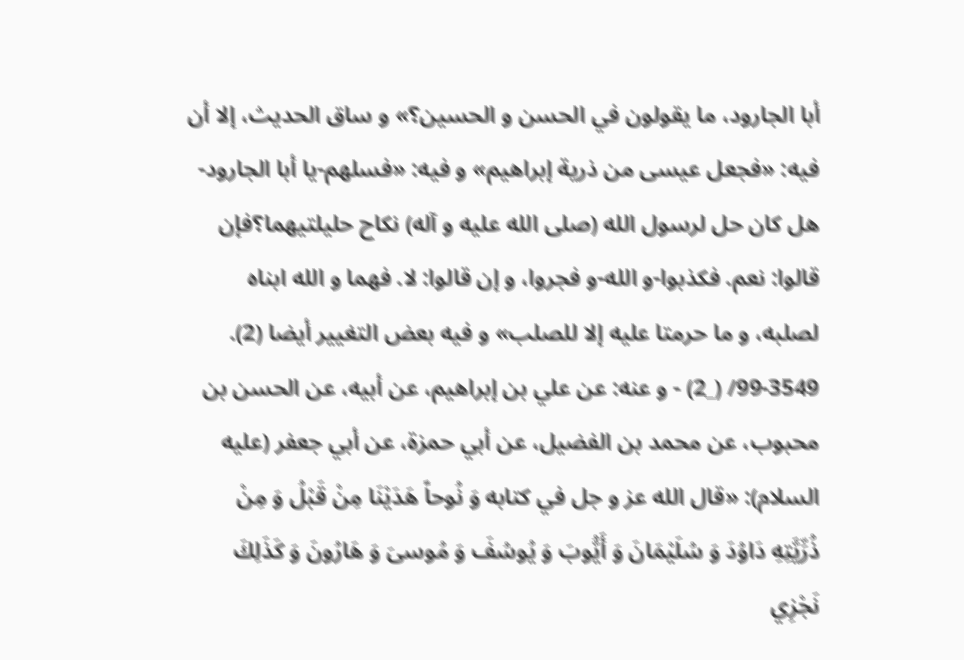أبا الجارود، ما يقولون في الحسن و الحسين؟» و ساق الحديث، إلا أن فيه: «فجعل عيسى من ذرية إبراهيم» و فيه: «فسلهم-يا أبا الجارود-هل كان حل لرسول الله (صلى الله عليه و آله) نكاح حليلتيهما؟فإن قالوا: نعم. فكذبوا-و الله-و فجروا، و إن قالوا: لا. فهما و الله ابناه لصلبه، و ما حرمتا عليه إلا للصلب» و فيه بعض التغيير أيضا (2).
99-3549/ (_2) - و عنه: عن علي بن إبراهيم، عن أبيه، عن الحسن بن محبوب، عن محمد بن الفضيل، عن أبي حمزة، عن أبي جعفر (عليه السلام): «قال الله عز و جل في كتابه وَ نُوحاً هَدَيْنَا مِنْ قَبْلُ وَ مِنْ ذُرِّيَّتِهِ دَاوُدَ وَ سُلَيْمَانَ وَ أَيُّوبَ وَ يُوسُفَ وَ مُوسىَ وَ هَارُونَ وَ كَذَلِكَ نَجْزِي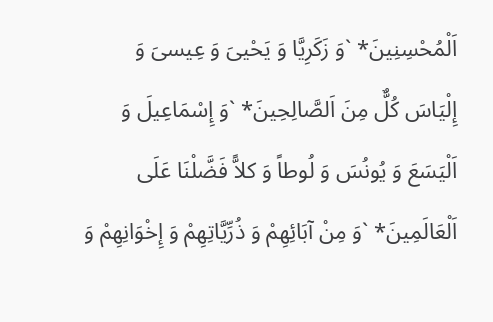اَلْمُحْسِنِينَ* `وَ زَكَرِيَّا وَ يَحْيىَ وَ عِيسىَ وَ إِلْيَاسَ كُلٌّ مِنَ اَلصَّالِحِينَ* `وَ إِسْمَاعِيلَ وَ اَلْيَسَعَ وَ يُونُسَ وَ لُوطاً وَ كلاًّ فَضَّلْنَا عَلَى اَلْعَالَمِينَ* `وَ مِنْ آبَائِهِمْ وَ ذُرِّيَّاتِهِمْ وَ إِخْوَانِهِمْ وَ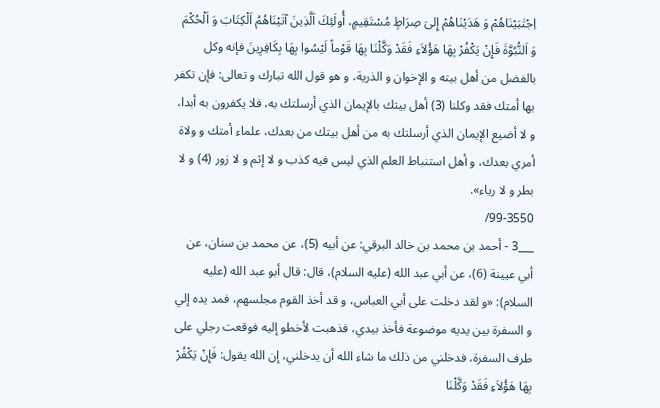اِجْتَبَيْنَاهُمْ وَ هَدَيْنَاهُمْ إِلىَ صِرَاطٍ مُسْتَقِيمٍ، أُولَئِكَ اَلَّذِينَ آتَيْنَاهُمُ اَلْكِتَابَ وَ اَلْحُكْمَ وَ اَلنُّبُوَّةَ فَإِنْ يَكْفُرْ بِهَا هَؤُلاَءِ فَقَدْ وَكَّلْنَا بِهَا قَوْماً لَيْسُوا بِهَا بِكَافِرِينَ فإنه وكل بالفضل من أهل بيته و الإخوان و الذرية، و هو قول الله تبارك و تعالى: فإن تكفر بها أمتك فقد وكلنا (3) أهل بيتك بالإيمان الذي أرسلتك به، فلا يكفرون به أبدا، و لا أضيع الإيمان الذي أرسلتك به من أهل بيتك من بعدك، علماء أمتك و ولاة أمري بعدك، و أهل استنباط العلم الذي ليس فيه كذب و لا إثم و لا زور (4) و لا بطر و لا رياء».
99-3550/
___3 - أحمد بن محمد بن خالد البرقي: عن أبيه (5)، عن محمد بن سنان، عن أبي عيينة (6)، عن أبي عبد الله (عليه السلام)، قال: قال أبو عبد الله (عليه السلام): «و لقد دخلت على أبي العباس، و قد أخذ القوم مجلسهم، فمد يده إلي و السفرة بين يديه موضوعة فأخذ بيدي، فذهبت لأخطو إليه فوقعت رجلي على طرف السفرة، فدخلني من ذلك ما شاء الله أن يدخلني، إن الله يقول: فَإِنْ يَكْفُرْ بِهَا هَؤُلاَءِ فَقَدْ وَكَّلْنَا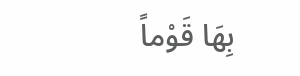بِهَا قَوْماً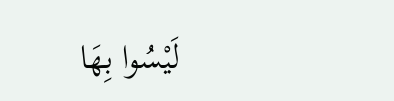لَيْسُوا بِهَا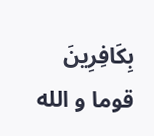بِكَافِرِينَ قوما و الله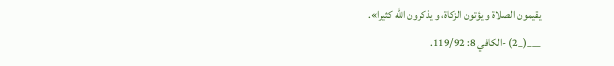يقيمون الصلاة و يؤتون الزكاة، و يذكرون الله كثيرا».
___(_2) -الكافي 8: 119/92.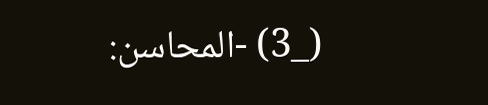(_3) -المحاسن: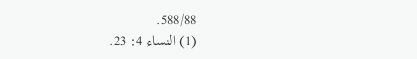588/88.
(1) النساء 4: 23.